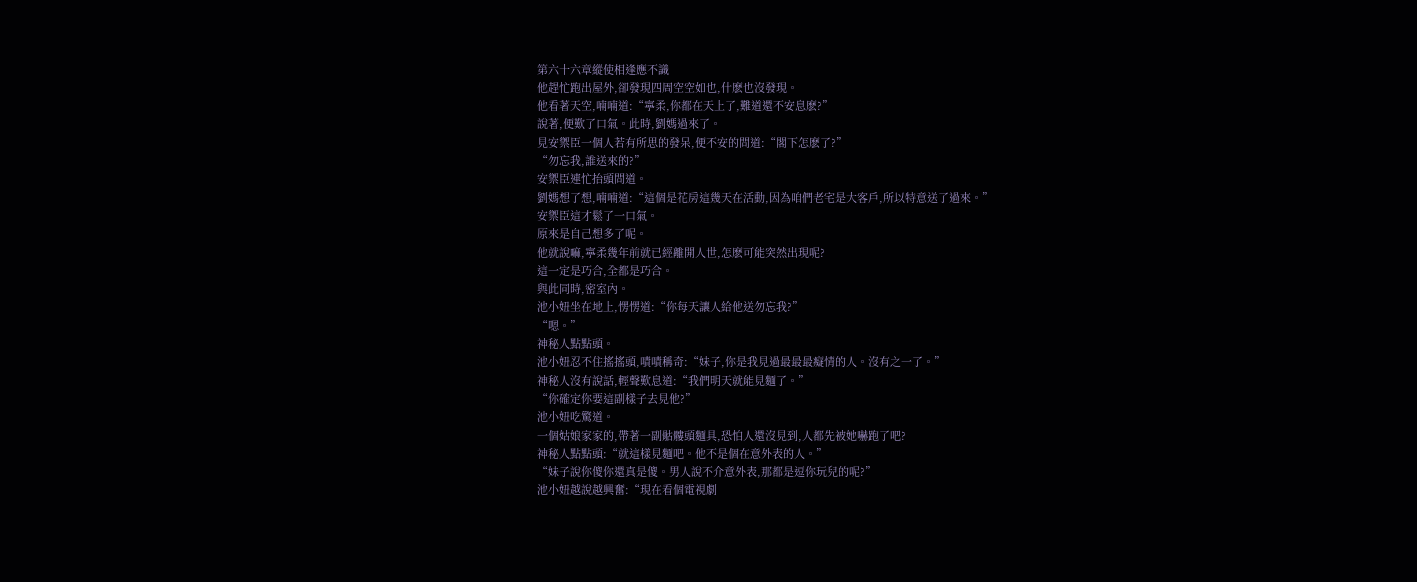第六十六章縱使相逢應不識
他趕忙跑出屋外,卻發現四周空空如也,什麽也沒發現。
他看著天空,喃喃道:“寧柔,你都在天上了,難道還不安息麽?”
說著,便歎了口氣。此時,劉媽過來了。
見安禦臣一個人若有所思的發呆,便不安的問道:“閣下怎麽了?”
“勿忘我,誰送來的?”
安禦臣連忙抬頭問道。
劉媽想了想,喃喃道:“這個是花房這幾天在活動,因為咱們老宅是大客戶,所以特意送了過來。”
安禦臣這才鬆了一口氣。
原來是自己想多了呢。
他就說嘛,寧柔幾年前就已經離開人世,怎麽可能突然出現呢?
這一定是巧合,全都是巧合。
與此同時,密室內。
池小妞坐在地上,愣愣道:“你每天讓人給他送勿忘我?”
“嗯。”
神秘人點點頭。
池小妞忍不住搖搖頭,嘖嘖稱奇:“妹子,你是我見過最最最癡情的人。沒有之一了。”
神秘人沒有說話,輕聲歎息道:“我們明天就能見麵了。”
“你確定你要這副樣子去見他?”
池小妞吃驚道。
一個姑娘家家的,帶著一副骷髏頭麵具,恐怕人還沒見到,人都先被她嚇跑了吧?
神秘人點點頭:“就這樣見麵吧。他不是個在意外表的人。”
“妹子說你傻你還真是傻。男人說不介意外表,那都是逗你玩兒的呢?”
池小妞越說越興奮:“現在看個電視劇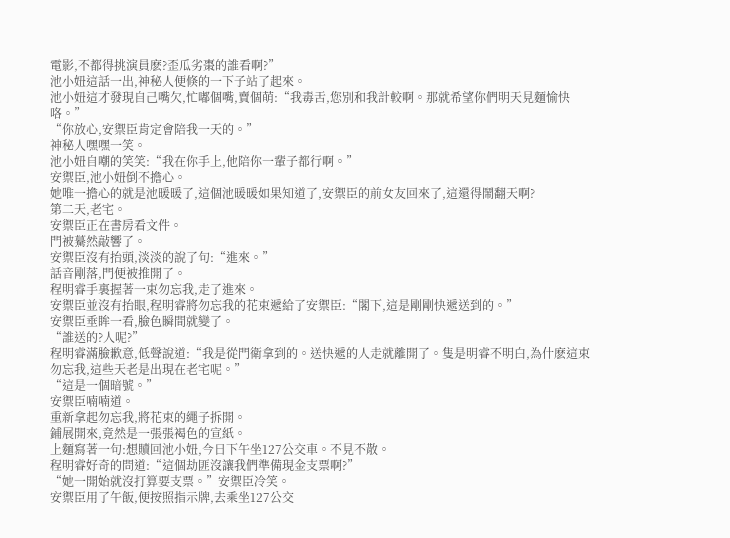電影,不都得挑演員麽?歪瓜劣棗的誰看啊?”
池小妞這話一出,神秘人便倏的一下子站了起來。
池小妞這才發現自己嘴欠,忙嘟個嘴,賣個萌:“我毒舌,您別和我計較啊。那就希望你們明天見麵愉快咯。”
“你放心,安禦臣肯定會陪我一天的。”
神秘人嘿嘿一笑。
池小妞自嘲的笑笑:“我在你手上,他陪你一輩子都行啊。”
安禦臣,池小妞倒不擔心。
她唯一擔心的就是池暖暖了,這個池暖暖如果知道了,安禦臣的前女友回來了,這還得鬧翻天啊?
第二天,老宅。
安禦臣正在書房看文件。
門被驀然敲響了。
安禦臣沒有抬頭,淡淡的說了句:“進來。”
話音剛落,門便被推開了。
程明睿手裏握著一束勿忘我,走了進來。
安禦臣並沒有抬眼,程明睿將勿忘我的花束遞給了安禦臣:“閣下,這是剛剛快遞送到的。”
安禦臣垂眸一看,臉色瞬間就變了。
“誰送的?人呢?”
程明睿滿臉歉意,低聲說道:“我是從門衛拿到的。送快遞的人走就離開了。隻是明睿不明白,為什麽這束勿忘我,這些天老是出現在老宅呢。”
“這是一個暗號。”
安禦臣喃喃道。
重新拿起勿忘我,將花束的繩子拆開。
鋪展開來,竟然是一張張褐色的宣紙。
上麵寫著一句:想贖回池小妞,今日下午坐127公交車。不見不散。
程明睿好奇的問道:“這個劫匪沒讓我們準備現金支票啊?”
“她一開始就沒打算要支票。”安禦臣冷笑。
安禦臣用了午飯,便按照指示牌,去乘坐127公交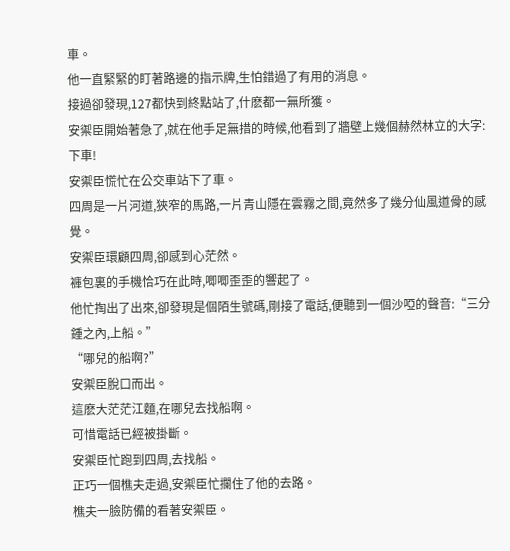車。
他一直緊緊的盯著路邊的指示牌,生怕錯過了有用的消息。
接過卻發現,127都快到終點站了,什麽都一無所獲。
安禦臣開始著急了,就在他手足無措的時候,他看到了牆壁上幾個赫然林立的大字:下車!
安禦臣慌忙在公交車站下了車。
四周是一片河道,狹窄的馬路,一片青山隱在雲霧之間,竟然多了幾分仙風道骨的感覺。
安禦臣環顧四周,卻感到心茫然。
褲包裏的手機恰巧在此時,唧唧歪歪的響起了。
他忙掏出了出來,卻發現是個陌生號碼,剛接了電話,便聽到一個沙啞的聲音:“三分鍾之內,上船。”
“哪兒的船啊?”
安禦臣脫口而出。
這麽大茫茫江麵,在哪兒去找船啊。
可惜電話已經被掛斷。
安禦臣忙跑到四周,去找船。
正巧一個樵夫走過,安禦臣忙攔住了他的去路。
樵夫一臉防備的看著安禦臣。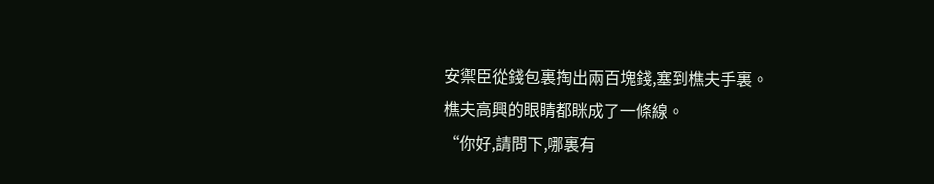安禦臣從錢包裏掏出兩百塊錢,塞到樵夫手裏。
樵夫高興的眼睛都眯成了一條線。
“你好,請問下,哪裏有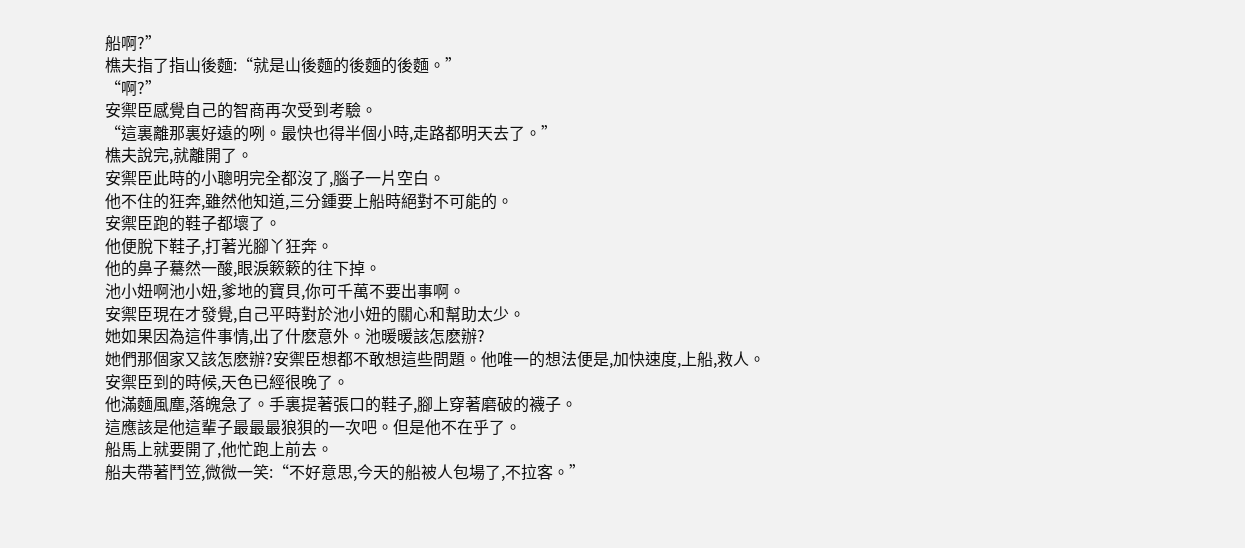船啊?”
樵夫指了指山後麵:“就是山後麵的後麵的後麵。”
“啊?”
安禦臣感覺自己的智商再次受到考驗。
“這裏離那裏好遠的咧。最快也得半個小時,走路都明天去了。”
樵夫說完,就離開了。
安禦臣此時的小聰明完全都沒了,腦子一片空白。
他不住的狂奔,雖然他知道,三分鍾要上船時絕對不可能的。
安禦臣跑的鞋子都壞了。
他便脫下鞋子,打著光腳丫狂奔。
他的鼻子驀然一酸,眼淚簌簌的往下掉。
池小妞啊池小妞,爹地的寶貝,你可千萬不要出事啊。
安禦臣現在才發覺,自己平時對於池小妞的關心和幫助太少。
她如果因為這件事情,出了什麽意外。池暖暖該怎麽辦?
她們那個家又該怎麽辦?安禦臣想都不敢想這些問題。他唯一的想法便是,加快速度,上船,救人。
安禦臣到的時候,天色已經很晚了。
他滿麵風塵,落魄急了。手裏提著張口的鞋子,腳上穿著磨破的襪子。
這應該是他這輩子最最最狼狽的一次吧。但是他不在乎了。
船馬上就要開了,他忙跑上前去。
船夫帶著鬥笠,微微一笑:“不好意思,今天的船被人包場了,不拉客。”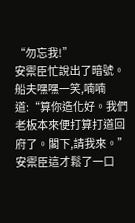“勿忘我!”
安禦臣忙說出了暗號。
船夫嘿嘿一笑,喃喃道:“算你造化好。我們老板本來便打算打道回府了。閣下,請我來。”
安禦臣這才鬆了一口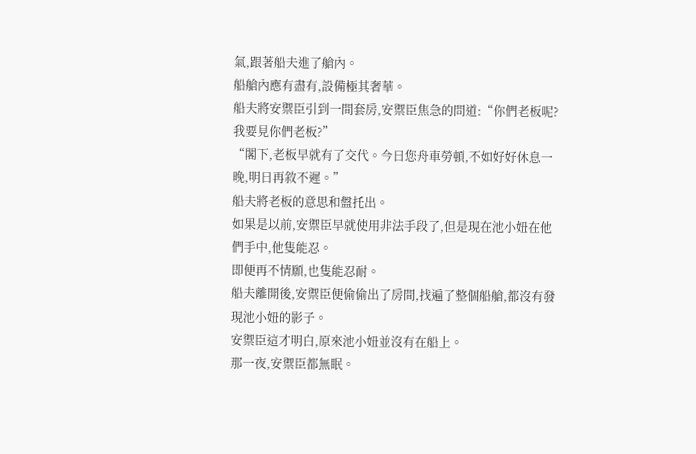氣,跟著船夫進了艙內。
船艙內應有盡有,設備極其奢華。
船夫將安禦臣引到一間套房,安禦臣焦急的問道:“你們老板呢?我要見你們老板?”
“閣下,老板早就有了交代。今日您舟車勞頓,不如好好休息一晚,明日再敘不遲。”
船夫將老板的意思和盤托出。
如果是以前,安禦臣早就使用非法手段了,但是現在池小妞在他們手中,他隻能忍。
即便再不情願,也隻能忍耐。
船夫離開後,安禦臣便偷偷出了房間,找遍了整個船艙,都沒有發現池小妞的影子。
安禦臣這才明白,原來池小妞並沒有在船上。
那一夜,安禦臣都無眠。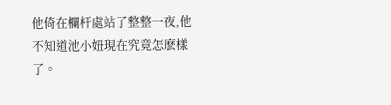他倚在欄杆處站了整整一夜,他不知道池小妞現在究竟怎麽樣了。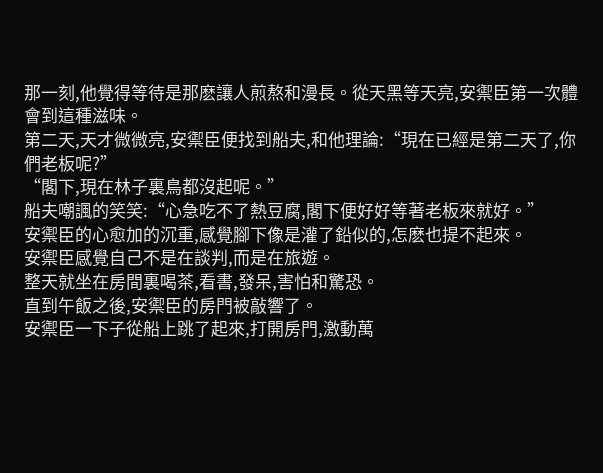那一刻,他覺得等待是那麽讓人煎熬和漫長。從天黑等天亮,安禦臣第一次體會到這種滋味。
第二天,天才微微亮,安禦臣便找到船夫,和他理論:“現在已經是第二天了,你們老板呢?”
“閣下,現在林子裏鳥都沒起呢。”
船夫嘲諷的笑笑:“心急吃不了熱豆腐,閣下便好好等著老板來就好。”
安禦臣的心愈加的沉重,感覺腳下像是灌了鉛似的,怎麽也提不起來。
安禦臣感覺自己不是在談判,而是在旅遊。
整天就坐在房間裏喝茶,看書,發呆,害怕和驚恐。
直到午飯之後,安禦臣的房門被敲響了。
安禦臣一下子從船上跳了起來,打開房門,激動萬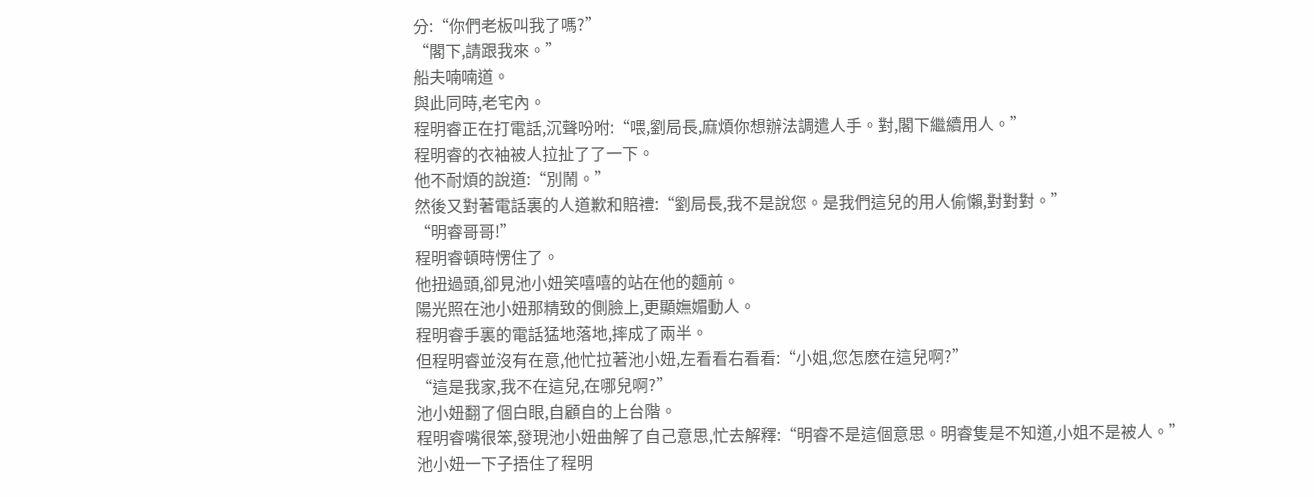分:“你們老板叫我了嗎?”
“閣下,請跟我來。”
船夫喃喃道。
與此同時,老宅內。
程明睿正在打電話,沉聲吩咐:“喂,劉局長,麻煩你想辦法調遣人手。對,閣下繼續用人。”
程明睿的衣袖被人拉扯了了一下。
他不耐煩的說道:“別鬧。”
然後又對著電話裏的人道歉和賠禮:“劉局長,我不是說您。是我們這兒的用人偷懶,對對對。”
“明睿哥哥!”
程明睿頓時愣住了。
他扭過頭,卻見池小妞笑嘻嘻的站在他的麵前。
陽光照在池小妞那精致的側臉上,更顯嫵媚動人。
程明睿手裏的電話猛地落地,摔成了兩半。
但程明睿並沒有在意,他忙拉著池小妞,左看看右看看:“小姐,您怎麽在這兒啊?”
“這是我家,我不在這兒,在哪兒啊?”
池小妞翻了個白眼,自顧自的上台階。
程明睿嘴很笨,發現池小妞曲解了自己意思,忙去解釋:“明睿不是這個意思。明睿隻是不知道,小姐不是被人。”
池小妞一下子捂住了程明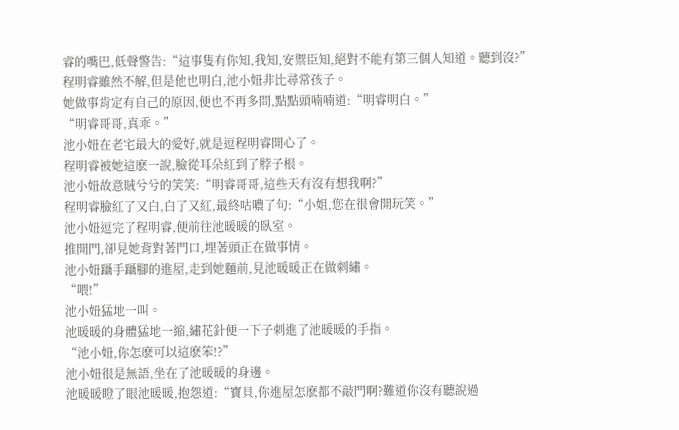睿的嘴巴,低聲警告:“這事隻有你知,我知,安禦臣知,絕對不能有第三個人知道。聽到沒?”
程明睿雖然不解,但是他也明白,池小妞非比尋常孩子。
她做事肯定有自己的原因,便也不再多問,點點頭喃喃道:“明睿明白。”
“明睿哥哥,真乖。”
池小妞在老宅最大的愛好,就是逗程明睿開心了。
程明睿被她這麽一說,臉從耳朵紅到了脖子根。
池小妞故意賊兮兮的笑笑:“明睿哥哥,這些天有沒有想我啊?”
程明睿臉紅了又白,白了又紅,最終咕噥了句:“小姐,您在很會開玩笑。”
池小妞逗完了程明睿,便前往池暖暖的臥室。
推開門,卻見她背對著門口,埋著頭正在做事情。
池小妞躡手躡腳的進屋,走到她麵前,見池暖暖正在做刺繡。
“喂!”
池小妞猛地一叫。
池暖暖的身體猛地一縮,繡花針便一下子刺進了池暖暖的手指。
“池小妞,你怎麽可以這麽笨!?”
池小妞很是無語,坐在了池暖暖的身邊。
池暖暖瞪了眼池暖暖,抱怨道:“寶貝,你進屋怎麽都不敲門啊?難道你沒有聽說過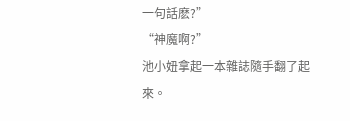一句話麽?”
“神魔啊?”
池小妞拿起一本雜誌隨手翻了起來。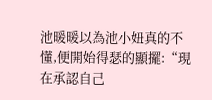池暖暖以為池小妞真的不懂,便開始得瑟的顯擺:“現在承認自己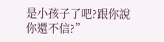是小孩子了吧?跟你說你還不信?”